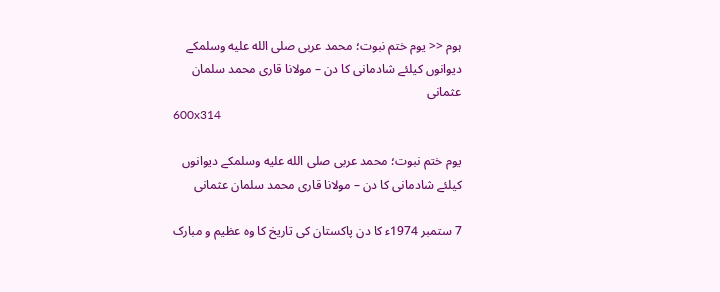ہوم << یوم ختم نبوت؛ محمد عربی صلى الله عليه وسلمکے دیوانوں کیلئے شادمانی کا دن – مولانا قاری محمد سلمان عثمانی
600x314

یوم ختم نبوت؛ محمد عربی صلى الله عليه وسلمکے دیوانوں کیلئے شادمانی کا دن – مولانا قاری محمد سلمان عثمانی

7 ستمبر 1974ء کا دن پاکستان کی تاریخ کا وہ عظیم و مبارک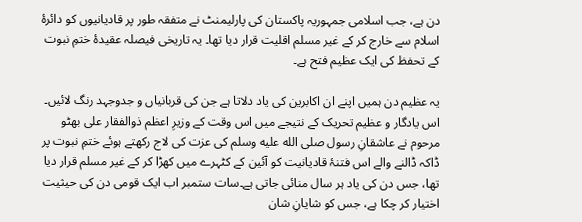دن ہے، جب اسلامی جمہوریہ پاکستان کی پارلیمنٹ نے متفقہ طور پر قادیانیوں کو دائرۂ اسلام سے خارج کر کے غیر مسلم اقلیت قرار دیا تھا۔ یہ تاریخی فیصلہ عقیدۂ ختمِ نبوت کے تحفظ کی ایک عظیم فتح ہے۔

یہ عظیم دن ہمیں اپنے ان اکابرین کی یاد دلاتا ہے جن کی قربانیاں و جدوجہد رنگ لائیں۔ اس یادگار و عظیم تحریک کے نتیجے میں اس وقت کے وزیرِ اعظم ذوالفقار علی بھٹو مرحوم نے عاشقانِ رسول صلى الله عليه وسلم کی عزت کی لاج رکھتے ہوئے ختمِ نبوت پر ڈاکہ ڈالنے والے اس فتنۂ قادیانیت کو آئین کے کٹہرے میں کھڑا کر کے غیر مسلم قرار دیا تھا، جس دن کی یاد ہر سال منائی جاتی ہے۔سات ستمبر اب ایک قومی دن کی حیثیت اختیار کر چکا ہے، جس کو شایانِ شان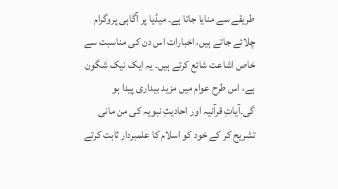طریقے سے منایا جاتا ہے۔ میڈیا پر آگاہی پروگرام چلائے جاتے ہیں، اخبارات اس دن کی مناسبت سے خاص اشاعت شائع کرتے ہیں۔ یہ ایک نیک شگون ہے، اس طرح عوام میں مزید بیداری پیدا ہو گی۔آیاتِ قرآنیہ اور احادیثِ نبویہ کی من مانی تشریح کر کے خود کو اسلام کا علمبردار ثابت کرتے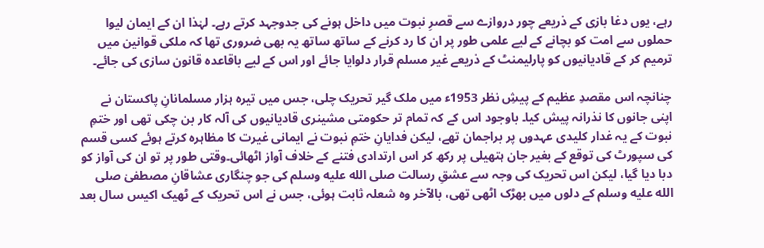رہے، یوں دغا بازی کے ذریعے چور دروازے سے قصرِ نبوت میں داخل ہونے کی جدوجہد کرتے رہے۔ لہٰذا ان کے ایمان لیوا حملوں سے امت کو بچانے کے لیے علمی طور پر ان کا رد کرنے کے ساتھ ساتھ یہ بھی ضروری تھا کہ ملکی قوانین میں ترمیم کر کے قادیانیوں کو پارلیمنٹ کے ذریعے غیر مسلم قرار دلوایا جائے اور اس کے لیے باقاعدہ قانون سازی کی جائے۔

چنانچہ اس مقصدِ عظیم کے پیشِ نظر 1953ء میں ملک گیر تحریک چلی، جس میں تیرہ ہزار مسلمانانِ پاکستان نے اپنی جانوں کا نذرانہ پیش کیا۔ باوجود اس کے کہ تمام تر حکومتی مشینری قادیانیوں کی آلہ کار بن چکی تھی اور ختمِ نبوت کے یہ غدار کلیدی عہدوں پر براجمان تھے، لیکن فدایانِ ختمِ نبوت نے ایمانی غیرت کا مظاہرہ کرتے ہوئے کسی قسم کی سپورٹ کی توقع کے بغیر جان ہتھیلی پر رکھ کر اس ارتدادی فتنے کے خلاف آواز اٹھائی۔وقتی طور پر تو ان کی آواز کو دبا دیا گیا، لیکن اس تحریک کی وجہ سے عشقِ رسالت صلى الله عليه وسلم کی جو چنگاری عشاقانِ مصطفیٰ صلى الله عليه وسلم کے دلوں میں بھڑک اٹھی تھی، بالآخر وہ شعلہ ثابت ہوئی، جس نے اس تحریک کے ٹھیک اکیس سال بعد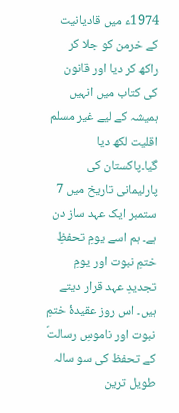1974ء میں قادیانیت کے خرمن کو جلا کر راکھ کر دیا اور قانون کی کتاب میں انہیں ہمیشہ کے لیے غیر مسلم اقلیت لکھ دیا گیا۔پاکستان کی پارلیمانی تاریخ میں 7 ستمبر ایک عہد ساز دن ہے۔ ہم اسے یومِ تحفظِ ختمِ نبوت اور یومِ تجدیدِ عہد قرار دیتے ہیں۔ اس روز عقیدۂ ختمِ نبوت اور ناموسِ رسالتؐ کے تحفظ کی سو سالہ طویل ترین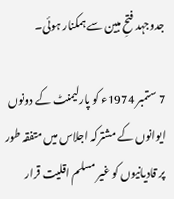جدوجہد فتحِ مبین سے ہمکنار ہوئی۔

7 ستمبر 1974ء کو پارلیمنٹ کے دونوں ایوانوں کے مشترکہ اجلاس میں متفقہ طور پر قادیانیوں کو غیر مسلم اقلیت قرار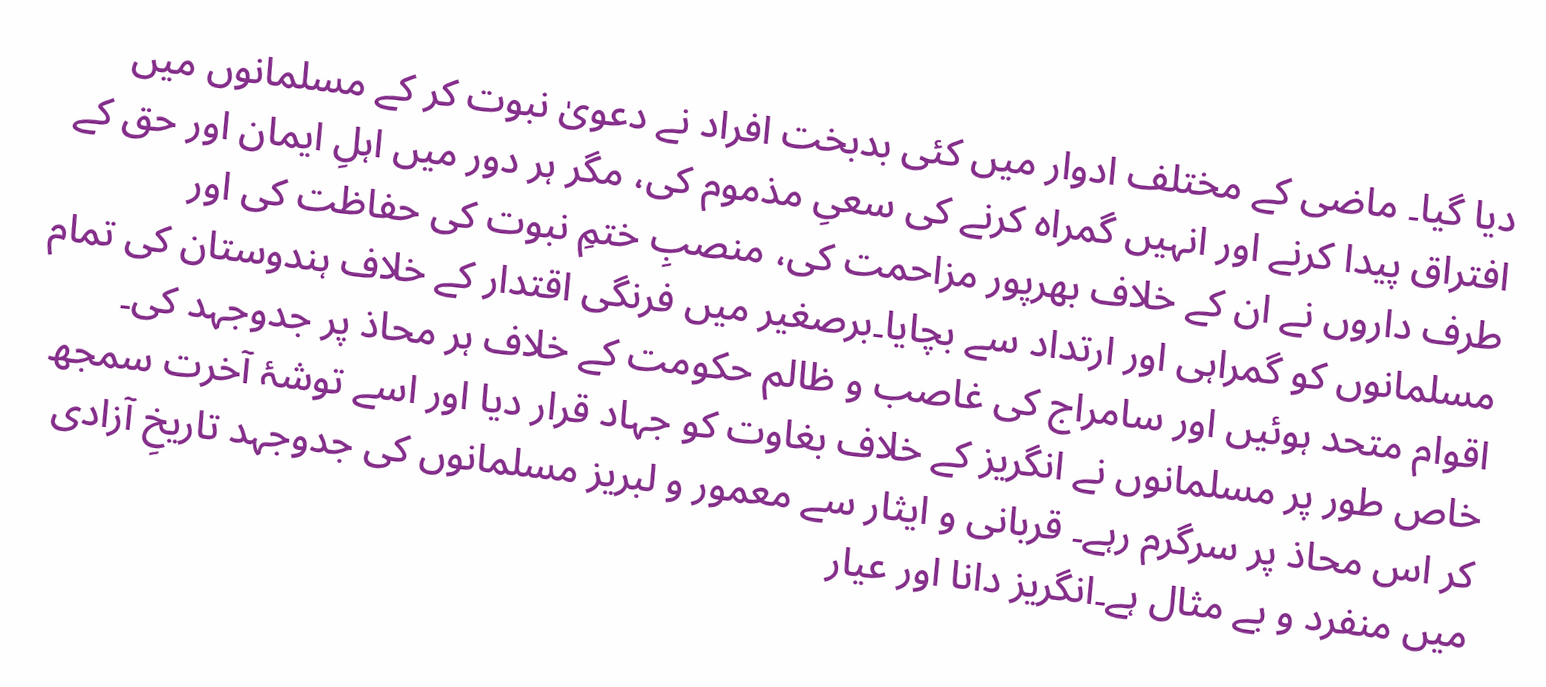دیا گیا۔ ماضی کے مختلف ادوار میں کئی بدبخت افراد نے دعویٰ نبوت کر کے مسلمانوں میں افتراق پیدا کرنے اور انہیں گمراہ کرنے کی سعیِ مذموم کی، مگر ہر دور میں اہلِ ایمان اور حق کے طرف داروں نے ان کے خلاف بھرپور مزاحمت کی، منصبِ ختمِ نبوت کی حفاظت کی اور مسلمانوں کو گمراہی اور ارتداد سے بچایا۔برصغیر میں فرنگی اقتدار کے خلاف ہندوستان کی تمام اقوام متحد ہوئیں اور سامراج کی غاصب و ظالم حکومت کے خلاف ہر محاذ پر جدوجہد کی۔ خاص طور پر مسلمانوں نے انگریز کے خلاف بغاوت کو جہاد قرار دیا اور اسے توشۂ آخرت سمجھ کر اس محاذ پر سرگرم رہے۔ قربانی و ایثار سے معمور و لبریز مسلمانوں کی جدوجہد تاریخِ آزادی میں منفرد و بے مثال ہے۔انگریز دانا اور عیار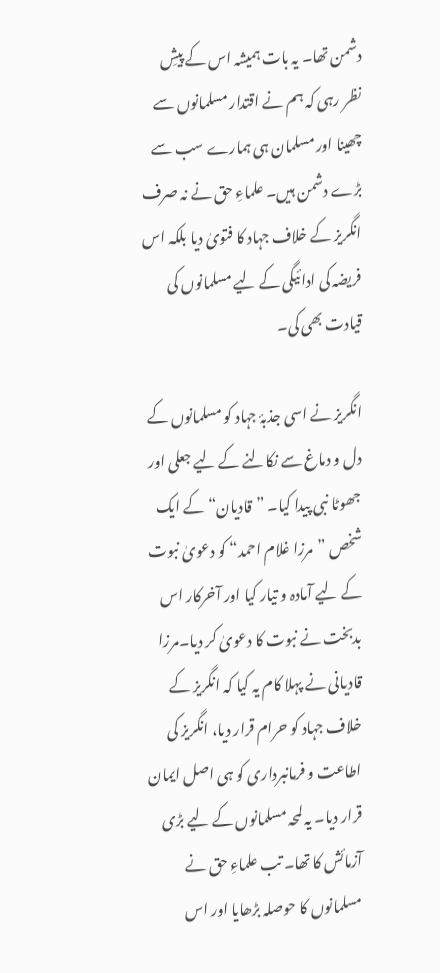دشمن تھا۔ یہ بات ہمیشہ اس کے پیشِ نظر رہی کہ ہم نے اقتدار مسلمانوں سے چھینا اور مسلمان ہی ہمارے سب سے بڑے دشمن ہیں۔ علماءِ حق نے نہ صرف انگریز کے خلاف جہاد کا فتویٰ دیا بلکہ اس فریضہ کی ادائیگی کے لیے مسلمانوں کی قیادت بھی کی۔

انگریز نے اسی جذبۂ جہاد کو مسلمانوں کے دل و دماغ سے نکالنے کے لیے جعلی اور جھوٹا نبی پیدا کیا۔ ”قادیان“ کے ایک شخص ”مرزا غلام احمد“ کو دعویٰ نبوت کے لیے آمادہ و تیار کیا اور آخرکار اس بدبخت نے نبوت کا دعویٰ کر دیا۔مرزا قادیانی نے پہلا کام یہ کیا کہ انگریز کے خلاف جہاد کو حرام قرار دیا، انگریز کی اطاعت و فرمانبرداری کو ہی اصل ایمان قرار دیا۔ یہ لمحہ مسلمانوں کے لیے بڑی آزمائش کا تھا۔ تب علماءِ حق نے مسلمانوں کا حوصلہ بڑھایا اور اس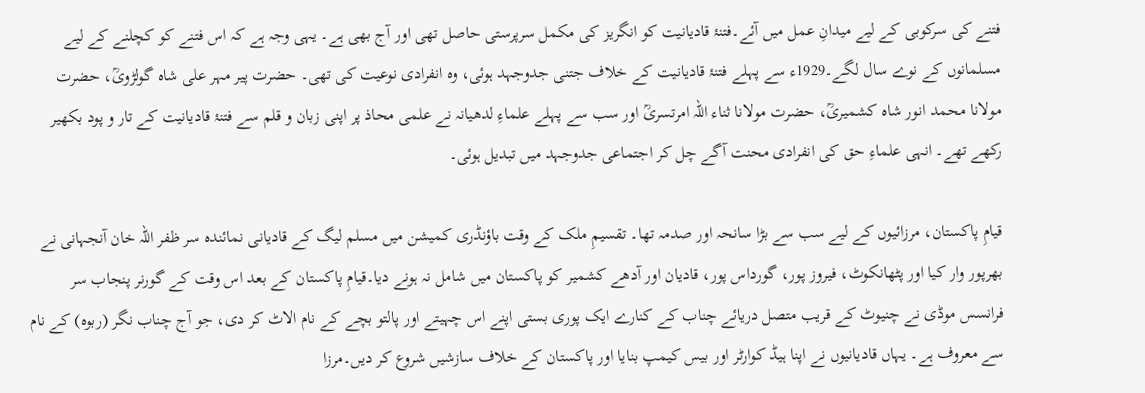فتنے کی سرکوبی کے لیے میدانِ عمل میں آئے۔فتنۂ قادیانیت کو انگریز کی مکمل سرپرستی حاصل تھی اور آج بھی ہے۔ یہی وجہ ہے کہ اس فتنے کو کچلنے کے لیے مسلمانوں کے نوے سال لگے۔1929ء سے پہلے فتنۂ قادیانیت کے خلاف جتنی جدوجہد ہوئی، وہ انفرادی نوعیت کی تھی۔ حضرت پیر مہر علی شاہ گولڑویؒ، حضرت مولانا محمد انور شاہ کشمیریؒ، حضرت مولانا ثناء اللہ امرتسریؒ اور سب سے پہلے علماءِ لدھیانہ نے علمی محاذ پر اپنی زبان و قلم سے فتنۂ قادیانیت کے تار و پود بکھیر رکھے تھے۔ انہی علماءِ حق کی انفرادی محنت آگے چل کر اجتماعی جدوجہد میں تبدیل ہوئی۔

قیامِ پاکستان، مرزائیوں کے لیے سب سے بڑا سانحہ اور صدمہ تھا۔ تقسیمِ ملک کے وقت باؤنڈری کمیشن میں مسلم لیگ کے قادیانی نمائندہ سر ظفر اللہ خان آنجہانی نے بھرپور وار کیا اور پٹھانکوٹ، فیروز پور، گورداس پور، قادیان اور آدھے کشمیر کو پاکستان میں شامل نہ ہونے دیا۔قیامِ پاکستان کے بعد اس وقت کے گورنر پنجاب سر فرانسس موڈی نے چنیوٹ کے قریب متصل دریائے چناب کے کنارے ایک پوری بستی اپنے اس چہیتے اور پالتو بچے کے نام الاٹ کر دی، جو آج چناب نگر (ربوہ) کے نام سے معروف ہے۔ یہاں قادیانیوں نے اپنا ہیڈ کوارٹر اور بیس کیمپ بنایا اور پاکستان کے خلاف سازشیں شروع کر دیں۔مرزا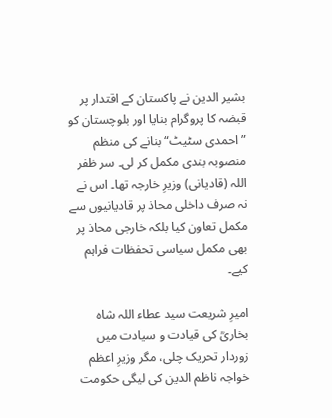بشیر الدین نے پاکستان کے اقتدار پر قبضہ کا پروگرام بنایا اور بلوچستان کو ”احمدی سٹیٹ“ بنانے کی منظم منصوبہ بندی مکمل کر لی۔ سر ظفر اللہ (قادیانی) وزیرِ خارجہ تھا۔ اس نے نہ صرف داخلی محاذ پر قادیانیوں سے مکمل تعاون کیا بلکہ خارجی محاذ پر بھی مکمل سیاسی تحفظات فراہم کیے۔

امیرِ شریعت سید عطاء اللہ شاہ بخاریؒ کی قیادت و سیادت میں زوردار تحریک چلی، مگر وزیرِ اعظم خواجہ ناظم الدین کی لیگی حکومت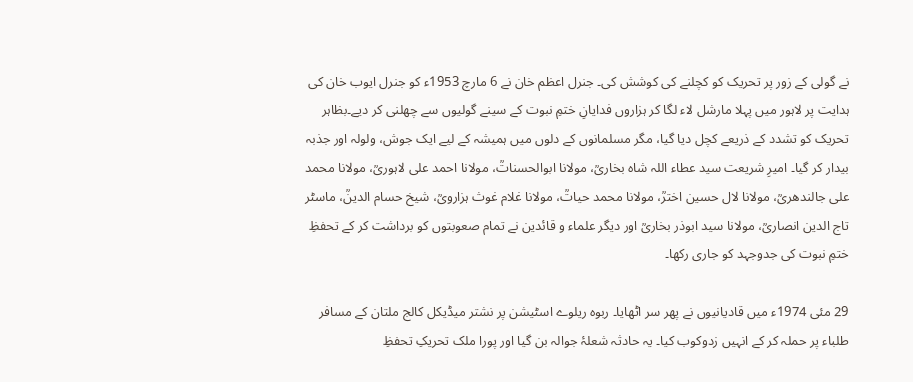نے گولی کے زور پر تحریک کو کچلنے کی کوشش کی۔ جنرل اعظم خان نے 6 مارچ 1953ء کو جنرل ایوب خان کی ہدایت پر لاہور میں پہلا مارشل لاء لگا کر ہزاروں فدایانِ ختمِ نبوت کے سینے گولیوں سے چھلنی کر دیے۔بظاہر تحریک کو تشدد کے ذریعے کچل دیا گیا، مگر مسلمانوں کے دلوں میں ہمیشہ کے لیے ایک جوش، ولولہ اور جذبہ بیدار کر گیا۔ امیرِ شریعت سید عطاء اللہ شاہ بخاریؒ، مولانا ابوالحسناتؒ، مولانا احمد علی لاہوریؒ، مولانا محمد علی جالندھریؒ، مولانا لال حسین اخترؒ، مولانا محمد حیاتؒ، مولانا غلام غوث ہزارویؒ، شیخ حسام الدینؒ، ماسٹر تاج الدین انصاریؒ، مولانا سید ابوذر بخاریؒ اور دیگر علماء و قائدین نے تمام صعوبتوں کو برداشت کر کے تحفظِ ختمِ نبوت کی جدوجہد کو جاری رکھا۔

29 مئی 1974ء میں قادیانیوں نے پھر سر اٹھایا۔ ربوہ ریلوے اسٹیشن پر نشتر میڈیکل کالج ملتان کے مسافر طلباء پر حملہ کر کے انہیں زدوکوب کیا۔ یہ حادثہ شعلۂ جوالہ بن گیا اور پورا ملک تحریکِ تحفظِ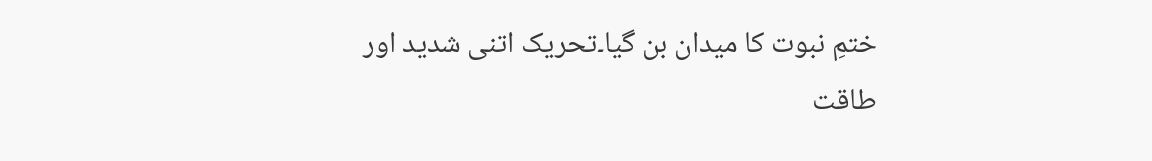ختمِ نبوت کا میدان بن گیا۔تحریک اتنی شدید اور طاقت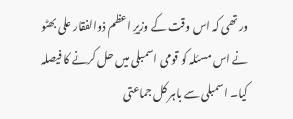ور تھی کہ اس وقت کے وزیرِ اعظم ذوالفقار علی بھٹو نے اس مسئلہ کو قومی اسمبلی میں حل کرنے کا فیصلہ کیا۔ اسمبلی سے باہر کل جماعتی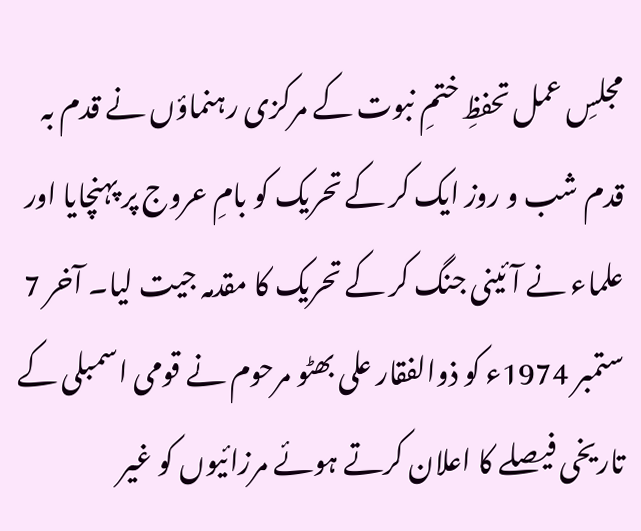مجلسِ عمل تحفظِ ختمِ نبوت کے مرکزی رہنماؤں نے قدم بہ قدم شب و روز ایک کر کے تحریک کو بامِ عروج پر پہنچایا اور علماء نے آئینی جنگ کر کے تحریک کا مقدمہ جیت لیا۔ آخر 7 ستمبر 1974ء کو ذوالفقار علی بھٹو مرحوم نے قومی اسمبلی کے تاریخی فیصلے کا اعلان کرتے ہوئے مرزائیوں کو غیر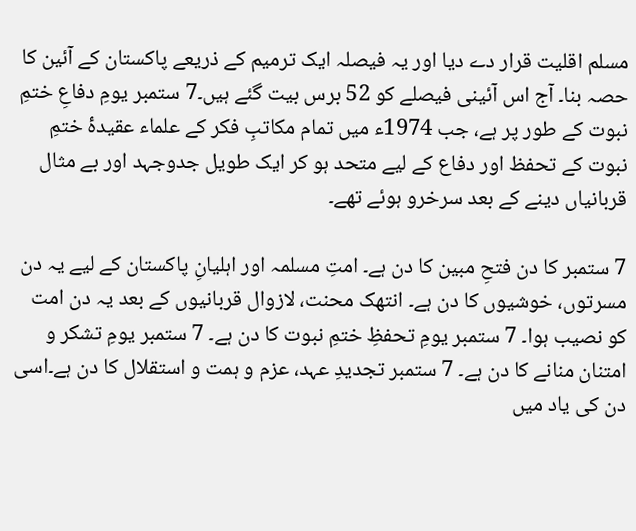مسلم اقلیت قرار دے دیا اور یہ فیصلہ ایک ترمیم کے ذریعے پاکستان کے آئین کا حصہ بنا۔ آج اس آئینی فیصلے کو 52 برس بیت گئے ہیں۔7 ستمبر یومِ دفاعِ ختمِ نبوت کے طور پر ہے، جب 1974ء میں تمام مکاتبِ فکر کے علماء عقیدۂ ختمِ نبوت کے تحفظ اور دفاع کے لیے متحد ہو کر ایک طویل جدوجہد اور بے مثال قربانیاں دینے کے بعد سرخرو ہوئے تھے۔

7 ستمبر کا دن فتحِ مبین کا دن ہے۔ امتِ مسلمہ اور اہلیانِ پاکستان کے لیے یہ دن مسرتوں، خوشیوں کا دن ہے۔ انتھک محنت، لازوال قربانیوں کے بعد یہ دن امت کو نصیب ہوا۔ 7 ستمبر یومِ تحفظِ ختمِ نبوت کا دن ہے۔ 7 ستمبر یومِ تشکر و امتنان منانے کا دن ہے۔ 7 ستمبر تجدیدِ عہد، عزم و ہمت و استقلال کا دن ہے۔اسی دن کی یاد میں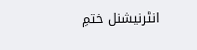انٹرنیشنل ختمِ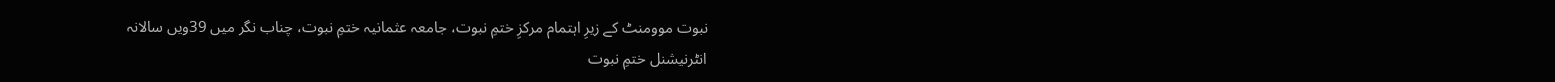نبوت موومنٹ کے زیرِ اہتمام مرکزِ ختمِ نبوت، جامعہ عثمانیہ ختمِ نبوت، چناب نگر میں 39ویں سالانہ انٹرنیشنل ختمِ نبوت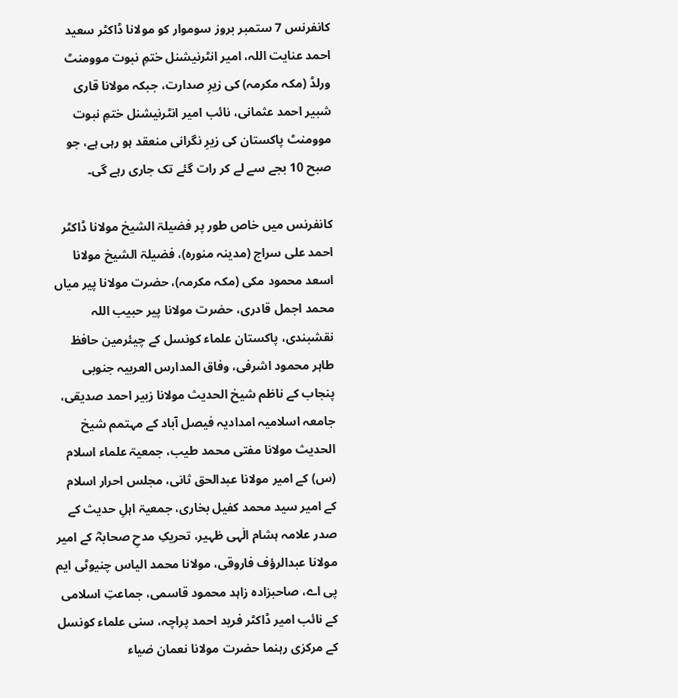کانفرنس 7 ستمبر بروز سوموار کو مولانا ڈاکٹر سعید احمد عنایت اللہ، امیر انٹرنیشنل ختمِ نبوت موومنٹ ورلڈ (مکہ مکرمہ) کی زیرِ صدارت، جبکہ مولانا قاری شبیر احمد عثمانی، نائب امیر انٹرنیشنل ختمِ نبوت موومنٹ پاکستان کی زیرِ نگرانی منعقد ہو رہی ہے، جو صبح 10 بجے سے لے کر رات گئے تک جاری رہے گی۔

کانفرنس میں خاص طور پر فضیلۃ الشیخ مولانا ڈاکٹر احمد علی سراج (مدینہ منورہ)، فضیلۃ الشیخ مولانا اسعد محمود مکی (مکہ مکرمہ)، حضرت مولانا پیر میاں محمد اجمل قادری، حضرت مولانا پیر حبیب اللہ نقشبندی، پاکستان علماء کونسل کے چیئرمین حافظ طاہر محمود اشرفی، وفاق المدارس العربیہ جنوبی پنجاب کے ناظم شیخ الحدیث مولانا زبیر احمد صدیقی، جامعہ اسلامیہ امدادیہ فیصل آباد کے مہتمم شیخ الحدیث مولانا مفتی محمد طیب، جمعیۃ علماء اسلام (س) کے امیر مولانا عبدالحق ثانی، مجلس احرار اسلام کے امیر سید محمد کفیل بخاری، جمعیۃ اہلِ حدیث کے صدر علامہ ہشام الٰہی ظہیر، تحریکِ مدحِ صحابہؓ کے امیر مولانا عبدالرؤف فاروقی، مولانا محمد الیاس چنیوٹی ایم پی اے، صاحبزادہ زاہد محمود قاسمی، جماعتِ اسلامی کے نائب امیر ڈاکٹر فرید احمد پراچہ، سنی علماء کونسل کے مرکزی رہنما حضرت مولانا نعمان ضیاء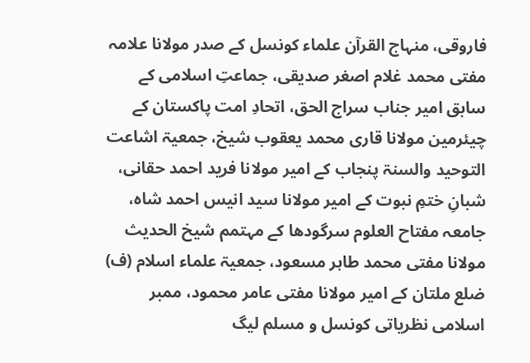فاروقی، منہاج القرآن علماء کونسل کے صدر مولانا علامہ مفتی محمد غلام اصغر صدیقی، جماعتِ اسلامی کے سابق امیر جناب سراج الحق، اتحادِ امت پاکستان کے چیئرمین مولانا قاری محمد یعقوب شیخ، جمعیۃ اشاعت التوحید والسنۃ پنجاب کے امیر مولانا فرید احمد حقانی، شبانِ ختمِ نبوت کے امیر مولانا سید انیس احمد شاہ، جامعہ مفتاح العلوم سرگودھا کے مہتمم شیخ الحدیث مولانا مفتی محمد طاہر مسعود، جمعیۃ علماء اسلام (ف) ضلع ملتان کے امیر مولانا مفتی عامر محمود، ممبر اسلامی نظریاتی کونسل و مسلم لیگ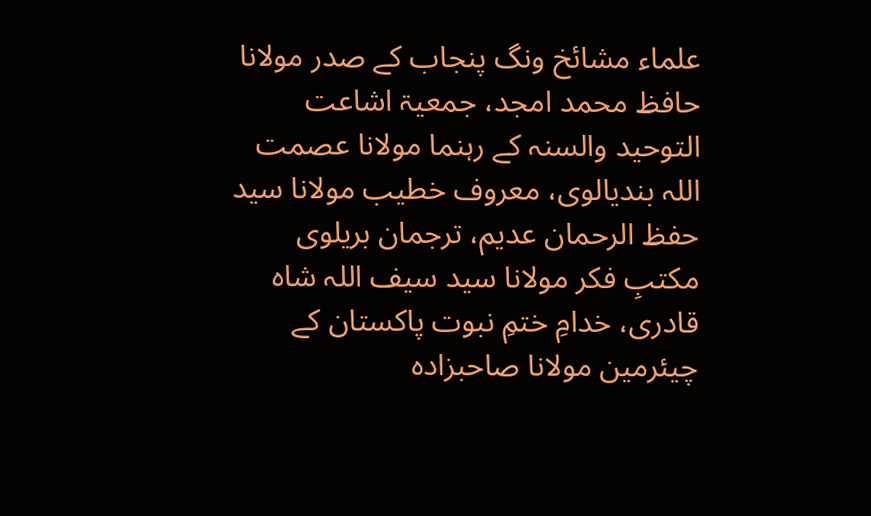علماء مشائخ ونگ پنجاب کے صدر مولانا حافظ محمد امجد، جمعیۃ اشاعت التوحید والسنہ کے رہنما مولانا عصمت اللہ بندیالوی، معروف خطیب مولانا سید حفظ الرحمان عدیم، ترجمان بریلوی مکتبِ فکر مولانا سید سیف اللہ شاہ قادری، خدامِ ختمِ نبوت پاکستان کے چیئرمین مولانا صاحبزادہ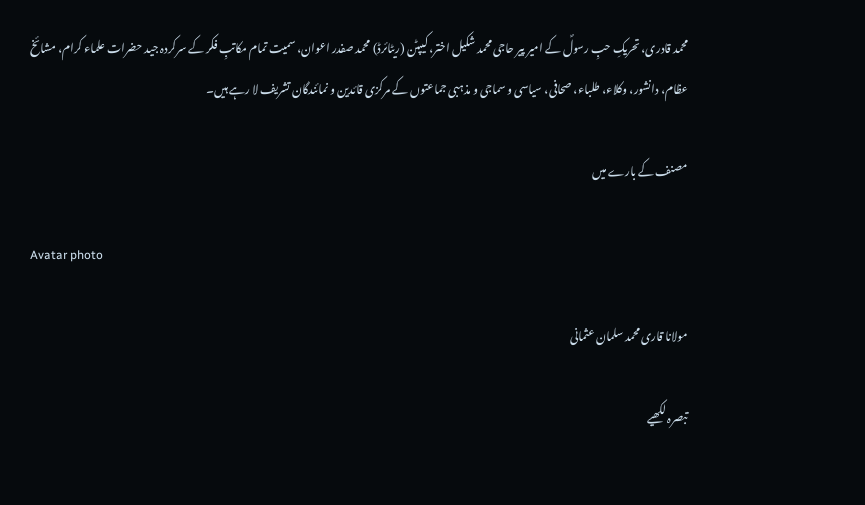محمد قادری، تحریکِ حبِ رسولؐ کے امیر پیر حاجی محمد شکیل اختر، کیپٹن (ریٹائرڈ) محمد صفدر اعوان، سمیت تمام مکاتبِ فکر کے سرکردہ جید حضرات علماء کرام، مشائخ عظام، دانشور، وکلاء، طلباء، صحافی، سیاسی و سماجی و مذہبی جماعتوں کے مرکزی قائدین و نمائندگان تشریف لا رہے ہیں۔

مصنف کے بارے میں

Avatar photo

مولانا قاری محمد سلمان عثمانی

تبصرہ لکھیے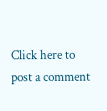Click here to post a comment